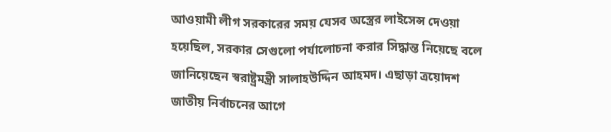আওয়ামী লীগ সরকারের সময় যেসব অস্ত্রের লাইসেন্স দেওয়া হয়েছিল, সরকার সেগুলো পর্যালোচনা করার সিদ্ধান্ত নিয়েছে বলে জানিয়েছেন স্বরাষ্ট্রমন্ত্রী সালাহউদ্দিন আহমদ। এছাড়া ত্রয়োদশ জাতীয় নির্বাচনের আগে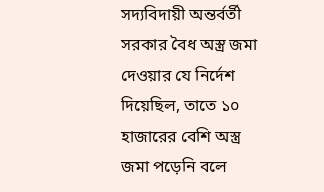সদ্যবিদায়ী অন্তর্বর্তী সরকার বৈধ অস্ত্র জমা দেওয়ার যে নির্দেশ দিয়েছিল, তাতে ১০ হাজারের বেশি অস্ত্র জমা পড়েনি বলে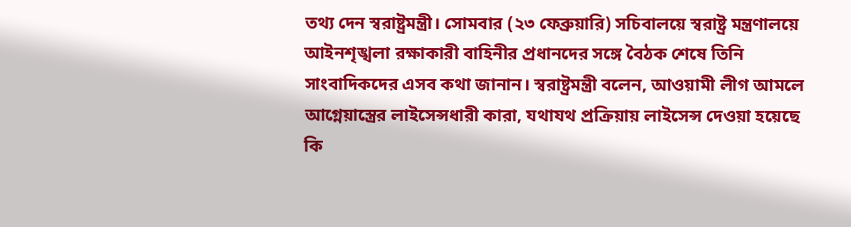তথ্য দেন স্বরাষ্ট্রমন্ত্রী। সোমবার (২৩ ফেব্রুয়ারি) সচিবালয়ে স্বরাষ্ট্র মন্ত্রণালয়ে আইনশৃঙ্খলা রক্ষাকারী বাহিনীর প্রধানদের সঙ্গে বৈঠক শেষে তিনি সাংবাদিকদের এসব কথা জানান। স্বরাষ্ট্রমন্ত্রী বলেন, আওয়ামী লীগ আমলে আগ্নেয়াস্ত্রের লাইসেন্সধারী কারা, যথাযথ প্রক্রিয়ায় লাইসেন্স দেওয়া হয়েছে কি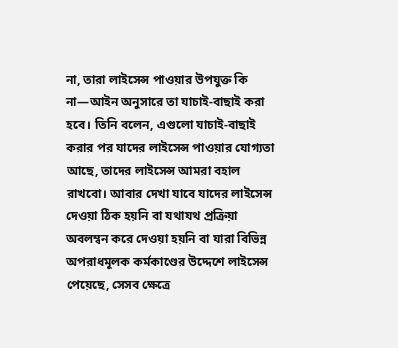না, তারা লাইসেন্স পাওয়ার উপযুক্ত কি না—আইন অনুসারে তা যাচাই-বাছাই করা হবে। তিনি বলেন, এগুলো যাচাই-বাছাই করার পর যাদের লাইসেন্স পাওয়ার যোগ্যতা আছে, তাদের লাইসেন্স আমরা বহাল রাখবো। আবার দেখা যাবে যাদের লাইসেন্স দেওয়া ঠিক হয়নি বা যথাযথ প্রক্রিয়া অবলম্বন করে দেওয়া হয়নি বা যারা বিভিন্ন অপরাধমূলক কর্মকাণ্ডের উদ্দেশে লাইসেন্স পেয়েছে, সেসব ক্ষেত্রে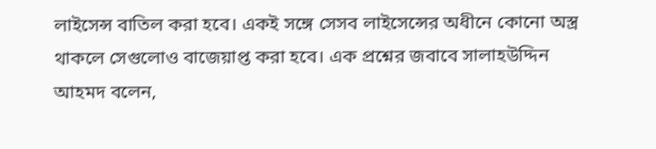লাইসেন্স বাতিল করা হবে। একই সঙ্গে সেসব লাইসেন্সের অধীনে কোনো অস্ত্র থাকলে সেগুলোও বাজেয়াপ্ত করা হবে। এক প্রশ্নের জবাবে সালাহউদ্দিন আহমদ বলেন,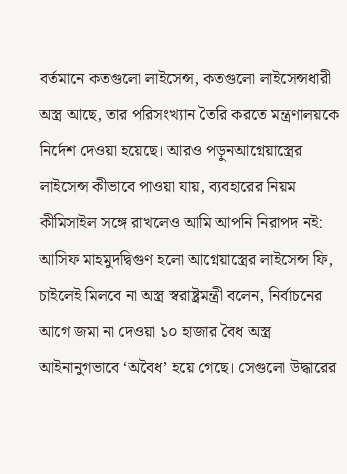বর্তমানে কতগুলো লাইসেন্স, কতগুলো লাইসেন্সধারী অস্ত্র আছে, তার পরিসংখ্যান তৈরি করতে মন্ত্রণালয়কে নির্দেশ দেওয়া হয়েছে। আরও পড়ুনআগ্নেয়াস্ত্রের লাইসেন্স কীভাবে পাওয়া যায়, ব্যবহারের নিয়ম কীমিসাইল সঙ্গে রাখলেও আমি আপনি নিরাপদ নই: আসিফ মাহমুদদ্বিগুণ হলো আগ্নেয়াস্ত্রের লাইসেন্স ফি, চাইলেই মিলবে না অস্ত্র স্বরাষ্ট্রমন্ত্রী বলেন, নির্বাচনের আগে জমা না দেওয়া ১০ হাজার বৈধ অস্ত্র আইনানুগভাবে ‘অবৈধ’ হয়ে গেছে। সেগুলো উদ্ধারের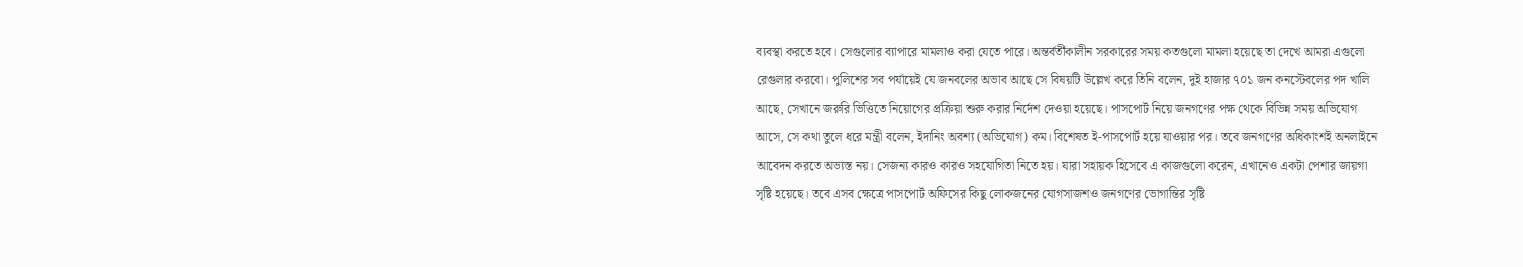ব্যবস্থা করতে হবে। সেগুলোর ব্যাপারে মামলাও করা যেতে পারে। অন্তর্বর্তীকালীন সরকারের সময় কতগুলো মামলা হয়েছে তা দেখে আমরা এগুলো রেগুলার করবো। পুলিশের সব পর্যায়েই যে জনবলের অভাব আছে সে বিষয়টি উল্লেখ করে তিনি বলেন, দুই হাজার ৭০১ জন কনস্টেবলের পদ খালি আছে, সেখানে জরুরি ভিত্তিতে নিয়োগের প্রক্রিয়া শুরু করার নির্দেশ দেওয়া হয়েছে। পাসপোর্ট নিয়ে জনগণের পক্ষ থেকে বিভিন্ন সময় অভিযোগ আসে, সে কথা তুলে ধরে মন্ত্রী বলেন, ইদানিং অবশ্য (অভিযোগ) কম। বিশেষত ই-পাসপোর্ট হয়ে যাওয়ার পর। তবে জনগণের অধিকাংশই অনলাইনে আবেদন করতে অভ্যস্ত নয়। সেজন্য কারও কারও সহযোগিতা নিতে হয়। যারা সহায়ক হিসেবে এ কাজগুলো করেন, এখানেও একটা পেশার জায়গা সৃষ্টি হয়েছে। তবে এসব ক্ষেত্রে পাসপোর্ট অফিসের কিছু লোকজনের যোগসাজশও জনগণের ভোগান্তির সৃষ্টি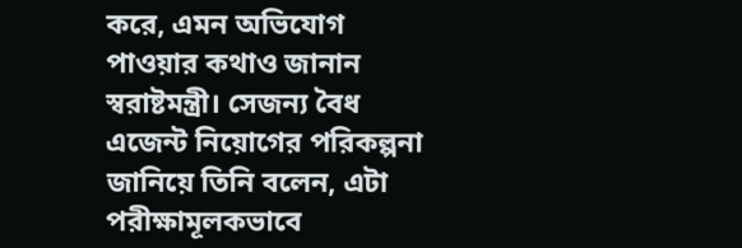করে, এমন অভিযোগ পাওয়ার কথাও জানান স্বরাষ্টমন্ত্রী। সেজন্য বৈধ এজেন্ট নিয়োগের পরিকল্পনা জানিয়ে তিনি বলেন, এটা পরীক্ষামূলকভাবে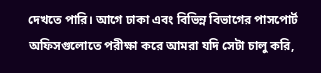দেখতে পারি। আগে ঢাকা এবং বিভিন্ন বিভাগের পাসপোর্ট অফিসগুলোতে পরীক্ষা করে আমরা যদি সেটা চালু করি,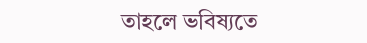তাহলে ভবিষ্যতে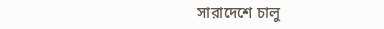সারাদেশে চালু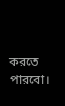করতে পারবো।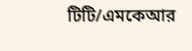টিটি/এমকেআর